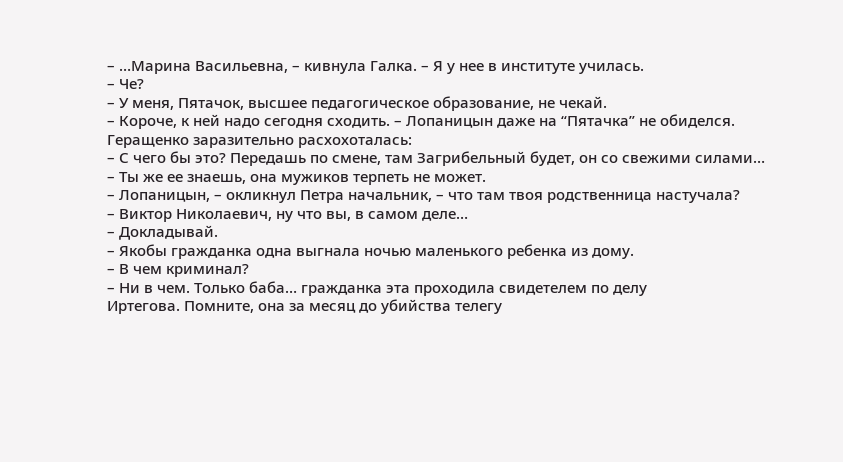– …Марина Васильевна, – кивнула Галка. – Я у нее в институте училась.
– Че?
– У меня, Пятачок, высшее педагогическое образование, не чекай.
– Короче, к ней надо сегодня сходить. – Лопаницын даже на “Пятачка” не обиделся.
Геращенко заразительно расхохоталась:
– С чего бы это? Передашь по смене, там Загрибельный будет, он со свежими силами…
– Ты же ее знаешь, она мужиков терпеть не может.
– Лопаницын, – окликнул Петра начальник, – что там твоя родственница настучала?
– Виктор Николаевич, ну что вы, в самом деле…
– Докладывай.
– Якобы гражданка одна выгнала ночью маленького ребенка из дому.
– В чем криминал?
– Ни в чем. Только баба… гражданка эта проходила свидетелем по делу
Иртегова. Помните, она за месяц до убийства телегу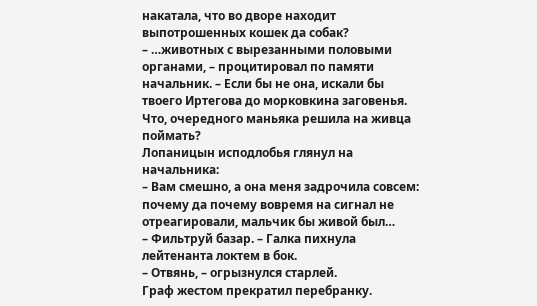накатала, что во дворе находит выпотрошенных кошек да собак?
– …животных с вырезанными половыми органами, – процитировал по памяти начальник. – Если бы не она, искали бы твоего Иртегова до морковкина заговенья. Что, очередного маньяка решила на живца поймать?
Лопаницын исподлобья глянул на начальника:
– Вам смешно, а она меня задрочила совсем: почему да почему вовремя на сигнал не отреагировали, мальчик бы живой был…
– Фильтруй базар. – Галка пихнула лейтенанта локтем в бок.
– Отвянь, – огрызнулся старлей.
Граф жестом прекратил перебранку.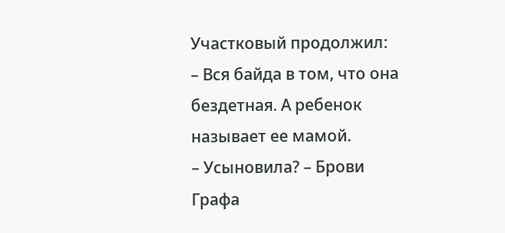Участковый продолжил:
– Вся байда в том, что она бездетная. А ребенок называет ее мамой.
– Усыновила? – Брови Графа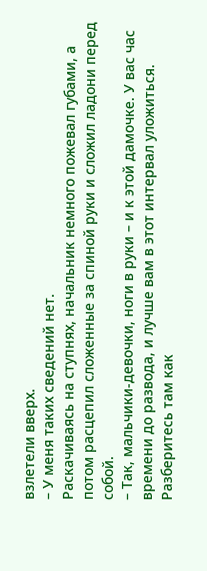взлетели вверх.
– У меня таких сведений нет.
Раскачиваясь на ступнях, начальник немного пожевал губами, а потом расцепил сложенные за спиной руки и сложил ладони перед собой.
– Так, мальчики-девочки, ноги в руки – и к этой дамочке. У вас час времени до развода, и лучше вам в этот интервал уложиться.
Разберитесь там как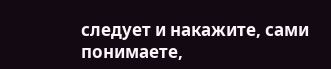следует и накажите, сами понимаете,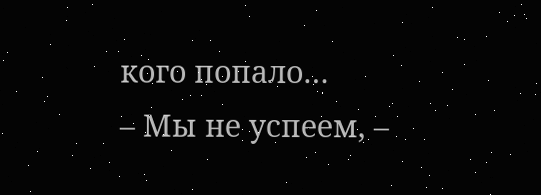кого попало…
– Мы не успеем, –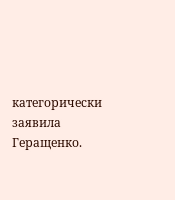категорически заявила Геращенко.